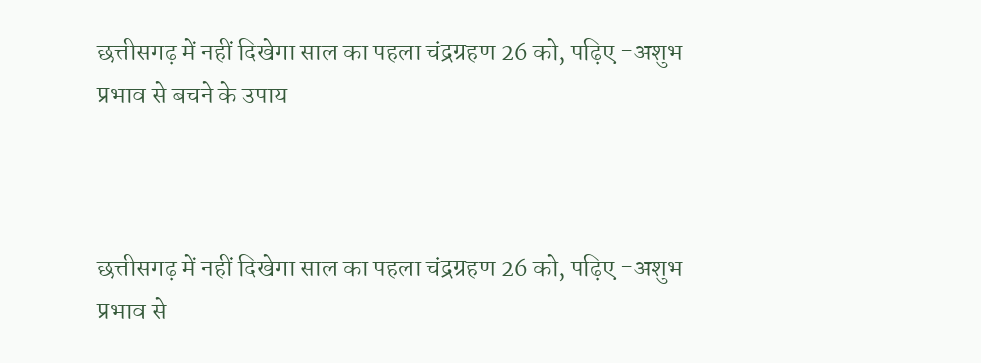छत्तीसगढ़ में नहीं दिखेगा साल का पहला चंद्रग्रहण 26 को, पढ़िए -अशुभ प्रभाव से बचने के उपाय



छत्तीसगढ़ में नहीं दिखेगा साल का पहला चंद्रग्रहण 26 को, पढ़िए -अशुभ प्रभाव से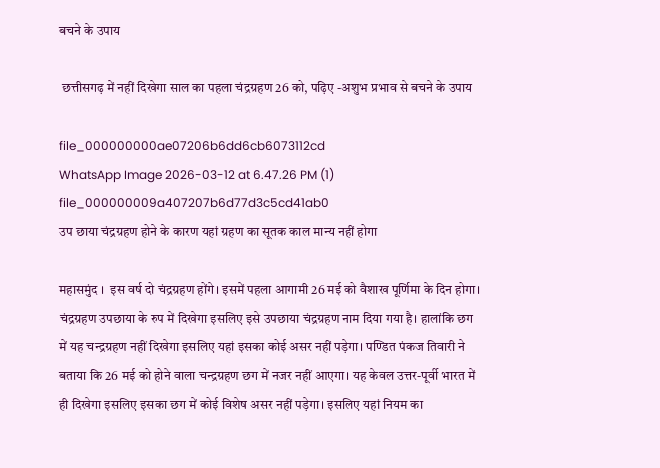बचने के उपाय

 छत्तीसगढ़ में नहीं दिखेगा साल का पहला चंद्रग्रहण 26 को, पढ़िए -अशुभ प्रभाव से बचने के उपाय

file_000000000ae07206b6dd6cb6073112cd
WhatsApp Image 2026-03-12 at 6.47.26 PM (1)
file_000000009a407207b6d77d3c5cd41ab0
उप छाया चंद्रग्रहण होने के कारण यहां ग्रहण का सूतक काल मान्य नहीं होगा

महासमुंद ।  इस वर्ष दो चंद्रग्रहण होंगे। इसमें पहला आगामी 26 मई को वैशाख पूर्णिमा के दिन होगा। चंद्रग्रहण उपछाया के रुप में दिखेगा इसलिए इसे उपछाया चंद्रग्रहण नाम दिया गया है। हालांकि छग में यह चन्द्रग्रहण नहीं दिखेगा इसलिए यहां इसका कोई असर नहीं पड़ेगा। पण्डित पंकज तिवारी ने बताया कि 26 मई को होने वाला चन्द्रग्रहण छग में नजर नहीं आएगा। यह केवल उत्तर-पूर्वी भारत में ही दिखेगा इसलिए इसका छग में कोई विशेष असर नहीं पड़ेगा। इसलिए यहां नियम का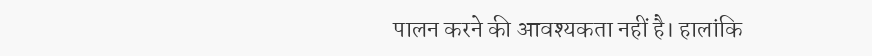पालन करने की आवश्यकता नहीं है। हालांकि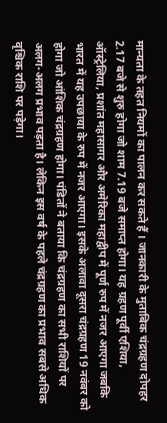मान्यता के तहत नियमों का पालन कर सकते हैं । जानकारी के मुताबिक चंद्रग्रहण दोपहर 2.17 बजे से शुरु होगा जो शाम 7.19 बजे समाप्त होगा। यह ग्रहण पूर्वी एशिया, ऑस्ट्रेलिया, प्रशांत महासागर और अमेरिका महाद्वीप में पूर्ण रुप में नजर आएगा जबकि भारत में यह उपछाया के रुप में नजर आएगा। इसके अलावा दूसरा चंद्रग्रहण 19 नवंबर को होगा जो आंशिक चंद्रग्रहण होगा। पंडितों ने बताया कि चंद्रग्रहण का सभी राशियों पर अलग-अलग प्रभाव पड़ता है। लेकिन इस वर्ष के पहले चंद्रग्रहण का प्रभाव सबसे अधिक वृश्चिक राशि पर पड़ेगा।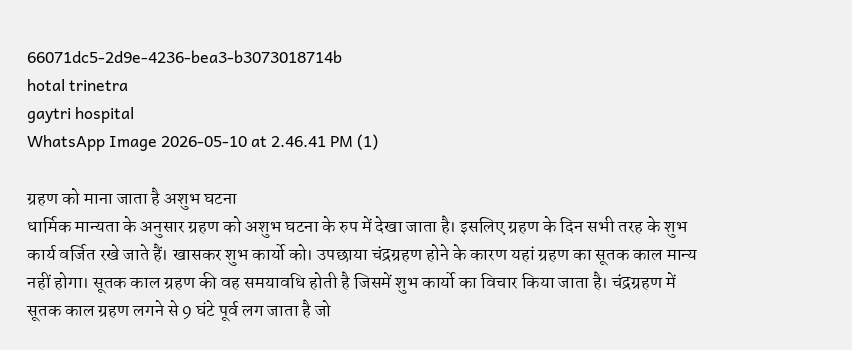66071dc5-2d9e-4236-bea3-b3073018714b
hotal trinetra
gaytri hospital
WhatsApp Image 2026-05-10 at 2.46.41 PM (1)

ग्रहण को माना जाता है अशुभ घटना
धार्मिक मान्यता के अनुसार ग्रहण को अशुभ घटना के रुप में देखा जाता है। इसलिए ग्रहण के दिन सभी तरह के शुभ कार्य वर्जित रखे जाते हैं। खासकर शुभ कार्यो को। उपछाया चंद्रग्रहण होने के कारण यहां ग्रहण का सूतक काल मान्य नहीं होगा। सूतक काल ग्रहण की वह समयावधि होती है जिसमें शुभ कार्यो का विचार किया जाता है। चंद्रग्रहण में सूतक काल ग्रहण लगने से 9 घंटे पूर्व लग जाता है जो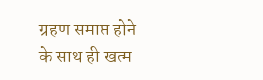ग्रहण समाप्त होने  के साथ ही खत्म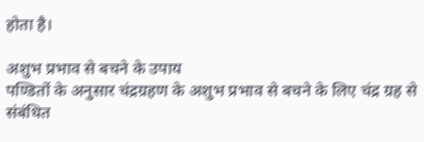होता है।

अशुभ प्रभाव से बचने के उपाय
पण्डितों के अनुसार चंद्रग्रहण के अशुभ प्रभाव से बचने के लिए चंद्र ग्रह से संबंधित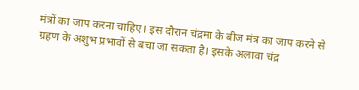मंत्रों का जाप करना चाहिए। इस दौरान चंद्रमा के बीज मंत्र का जाप करने से ग्रहण के अशुभ प्रभावों से बचा जा सकता है। इसके अलावा चंद्र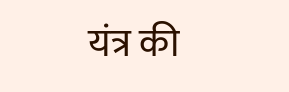यंत्र की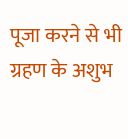पूजा करने से भी ग्रहण के अशुभ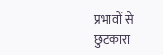प्रभावों से छुटकारा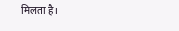मिलता है।